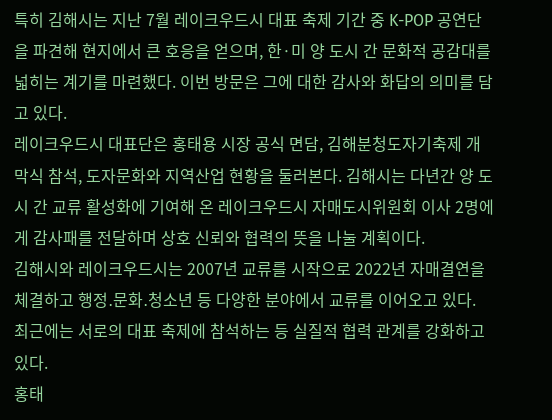특히 김해시는 지난 7월 레이크우드시 대표 축제 기간 중 K-POP 공연단을 파견해 현지에서 큰 호응을 얻으며, 한·미 양 도시 간 문화적 공감대를 넓히는 계기를 마련했다. 이번 방문은 그에 대한 감사와 화답의 의미를 담고 있다.
레이크우드시 대표단은 홍태용 시장 공식 면담, 김해분청도자기축제 개막식 참석, 도자문화와 지역산업 현황을 둘러본다. 김해시는 다년간 양 도시 간 교류 활성화에 기여해 온 레이크우드시 자매도시위원회 이사 2명에게 감사패를 전달하며 상호 신뢰와 협력의 뜻을 나눌 계획이다.
김해시와 레이크우드시는 2007년 교류를 시작으로 2022년 자매결연을 체결하고 행정․문화․청소년 등 다양한 분야에서 교류를 이어오고 있다. 최근에는 서로의 대표 축제에 참석하는 등 실질적 협력 관계를 강화하고 있다.
홍태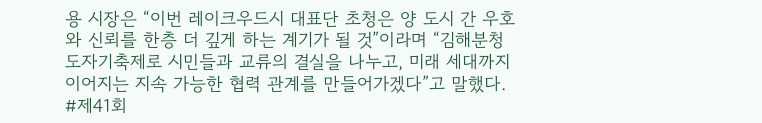용 시장은 “이번 레이크우드시 대표단 초청은 양 도시 간 우호와 신뢰를 한층 더 깊게 하는 계기가 될 것”이라며 “김해분청도자기축제로 시민들과 교류의 결실을 나누고, 미래 세대까지 이어지는 지속 가능한 협력 관계를 만들어가겠다”고 말했다.
#제41회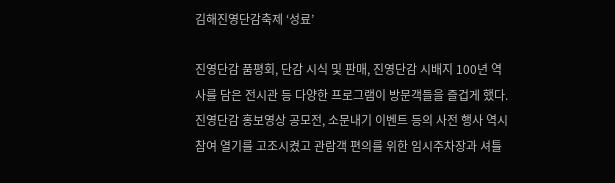김해진영단감축제 ‘성료’

진영단감 품평회, 단감 시식 및 판매, 진영단감 시배지 100년 역사를 담은 전시관 등 다양한 프로그램이 방문객들을 즐겁게 했다. 진영단감 홍보영상 공모전, 소문내기 이벤트 등의 사전 행사 역시 참여 열기를 고조시켰고 관람객 편의를 위한 임시주차장과 셔틀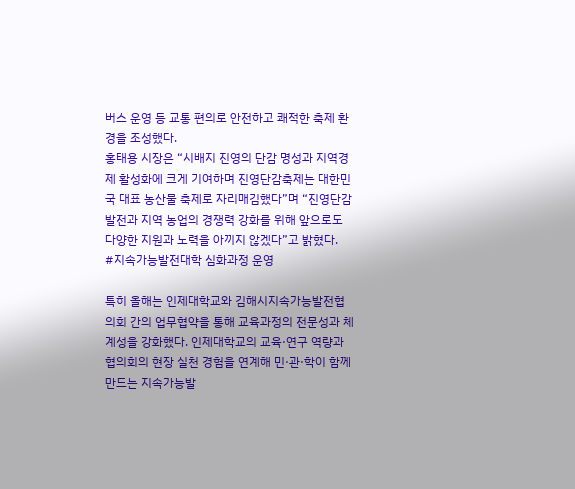버스 운영 등 교통 편의로 안전하고 쾌적한 축제 환경을 조성했다.
홍태용 시장은 “시배지 진영의 단감 명성과 지역경제 활성화에 크게 기여하며 진영단감축제는 대한민국 대표 농산물 축제로 자리매김했다”며 “진영단감 발전과 지역 농업의 경쟁력 강화를 위해 앞으로도 다양한 지원과 노력을 아끼지 않겠다”고 밝혔다.
#지속가능발전대학 심화과정 운영

특히 올해는 인제대학교와 김해시지속가능발전협의회 간의 업무협약을 통해 교육과정의 전문성과 체계성을 강화했다. 인제대학교의 교육·연구 역량과 협의회의 현장 실천 경험을 연계해 민·관·학이 함께 만드는 지속가능발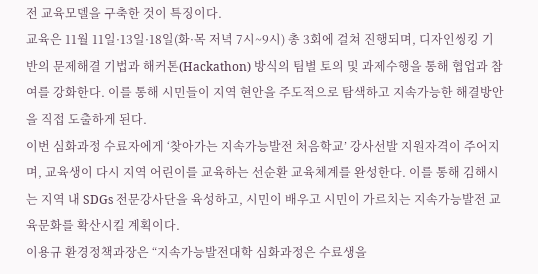전 교육모델을 구축한 것이 특징이다.
교육은 11월 11일·13일·18일(화·목 저녁 7시~9시) 총 3회에 걸쳐 진행되며, 디자인씽킹 기반의 문제해결 기법과 해커톤(Hackathon) 방식의 팀별 토의 및 과제수행을 통해 협업과 참여를 강화한다. 이를 통해 시민들이 지역 현안을 주도적으로 탐색하고 지속가능한 해결방안을 직접 도출하게 된다.
이번 심화과정 수료자에게 ‘찾아가는 지속가능발전 처음학교’ 강사선발 지원자격이 주어지며, 교육생이 다시 지역 어린이를 교육하는 선순환 교육체계를 완성한다. 이를 통해 김해시는 지역 내 SDGs 전문강사단을 육성하고, 시민이 배우고 시민이 가르치는 지속가능발전 교육문화를 확산시킬 계획이다.
이용규 환경정책과장은 “지속가능발전대학 심화과정은 수료생을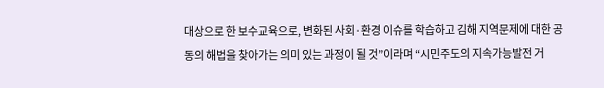대상으로 한 보수교육으로, 변화된 사회·환경 이슈를 학습하고 김해 지역문제에 대한 공동의 해법을 찾아가는 의미 있는 과정이 될 것”이라며 “시민주도의 지속가능발전 거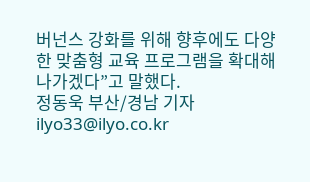버넌스 강화를 위해 향후에도 다양한 맞춤형 교육 프로그램을 확대해 나가겠다”고 말했다.
정동욱 부산/경남 기자 ilyo33@ilyo.co.kr